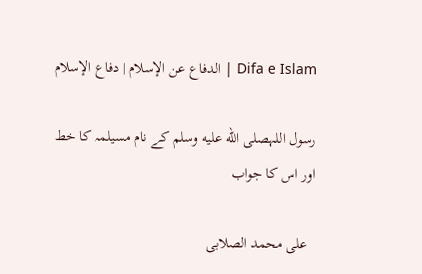Difa e Islam | الدفاع عن الإسلام | دفاع الإسلام

رسول اللہصلى الله عليه وسلم کے نام مسیلمہ کا خط اور اس کا جواب

  علی محمد الصلابی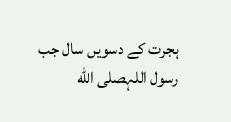ہجرت کے دسویں سال جب رسول اللہصلى الله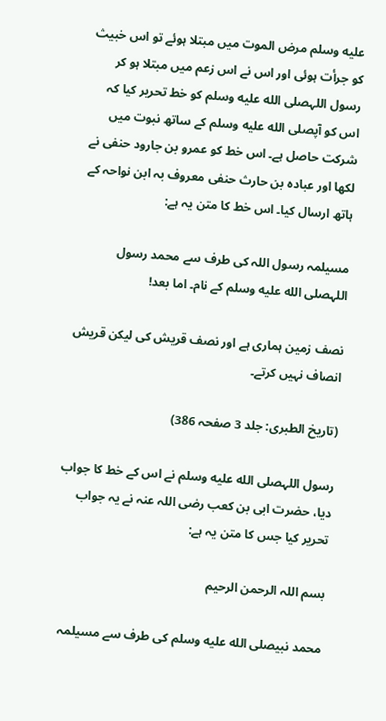عليه وسلم مرض الموت میں مبتلا ہوئے تو اس خبیث کو جرأت ہوئی اور اس نے اس زعم میں مبتلا ہو کر رسول اللہصلى الله عليه وسلم کو خط تحریر کیا کہ اس کو آپصلى الله عليه وسلم کے ساتھ نبوت میں شرکت حاصل ہے۔ اس خط کو عمرو بن جارود حنفی نے لکھا اور عبادہ بن حارث حنفی معروف بہ ابن نواحہ کے ہاتھ ارسال کیا۔ اس خط کا متن یہ ہے:

مسیلمہ رسول اللہ کی طرف سے محمد رسول اللہصلى الله عليه وسلم کے نام۔ اما بعد!

نصف زمین ہماری ہے اور نصف قریش کی لیکن قریش انصاف نہیں کرتے۔

(تاریخ الطبری: جلد 3 صفحہ 386)

رسول اللہصلى الله عليه وسلم نے اس کے خط کا جواب دیا، حضرت ابی بن کعب رضی اللہ عنہ نے یہ جواب تحریر کیا جس کا متن یہ ہے:

بسم اللہ الرحمن الرحیم

محمد نبیصلى الله عليه وسلم کی طرف سے مسیلمہ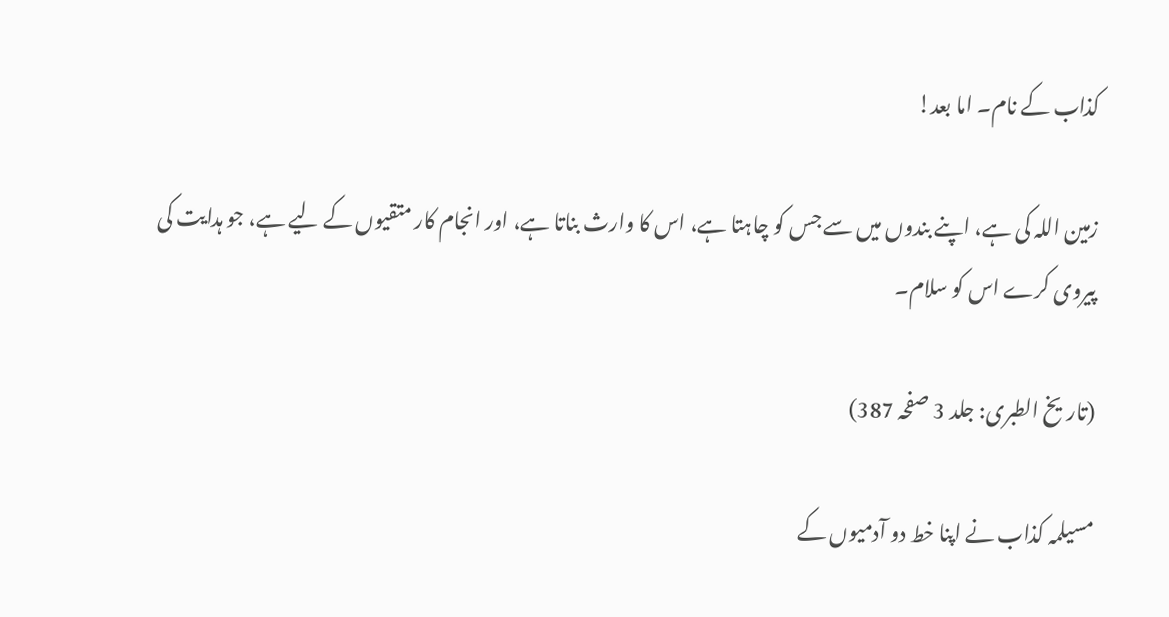کذاب کے نام۔ اما بعد!

زمین اللہ کی ہے، اپنے بندوں میں سے جس کو چاہتا ہے، اس کا وارث بناتا ہے، اور انجام کار متقیوں کے لیے ہے، جو ہدایت کی پیروی کرے اس کو سلام۔

(تاریخ الطبری: جلد 3 صفحہ 387)

مسیلمہ کذاب نے اپنا خط دو آدمیوں کے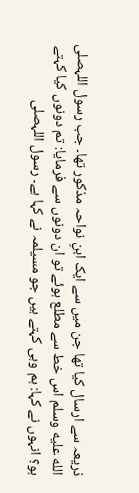ذریعہ سے ارسال کیا تھا جن میں سے ایک ابنِ نواحہ مذکور تھا۔ جب رسول اللہصلى الله عليه وسلم اس خط سے مطلع ہوئے تو ان دونوں سے فرمایا: تم دونوں کیا کہتے ہو؟ انہوں نے کہا: ہم وہی کہتے ہیں جو مسیلمہ نے کہا ہے۔ رسول اللہصلى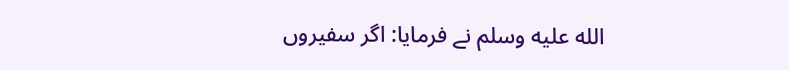الله عليه وسلم نے فرمایا: اگر سفیروں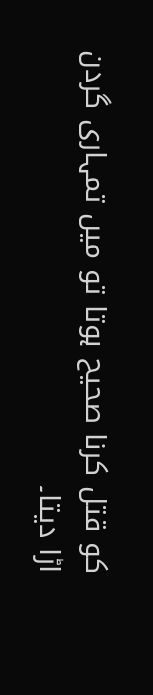کو قتل کرنا صحیح ہوتا تو میں تمہاری گردن اڑا دیتا۔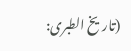(تاریخ الطبری: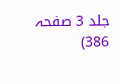جلد 3 صفحہ 386)